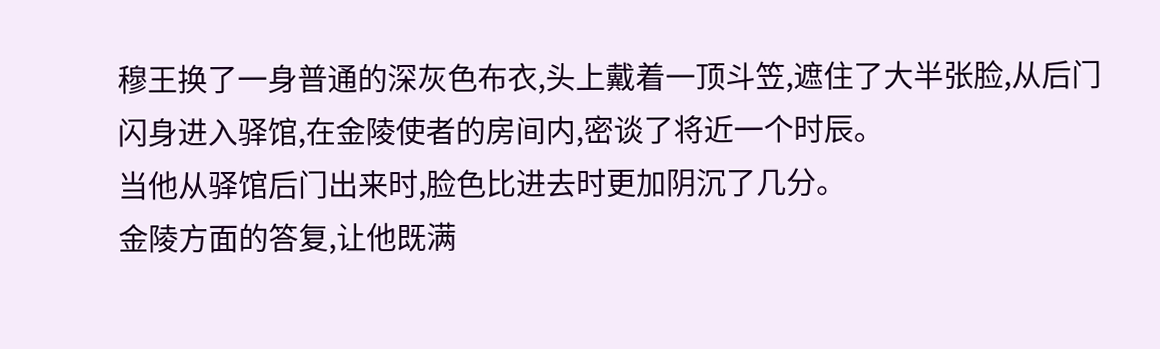穆王换了一身普通的深灰色布衣,头上戴着一顶斗笠,遮住了大半张脸,从后门闪身进入驿馆,在金陵使者的房间内,密谈了将近一个时辰。
当他从驿馆后门出来时,脸色比进去时更加阴沉了几分。
金陵方面的答复,让他既满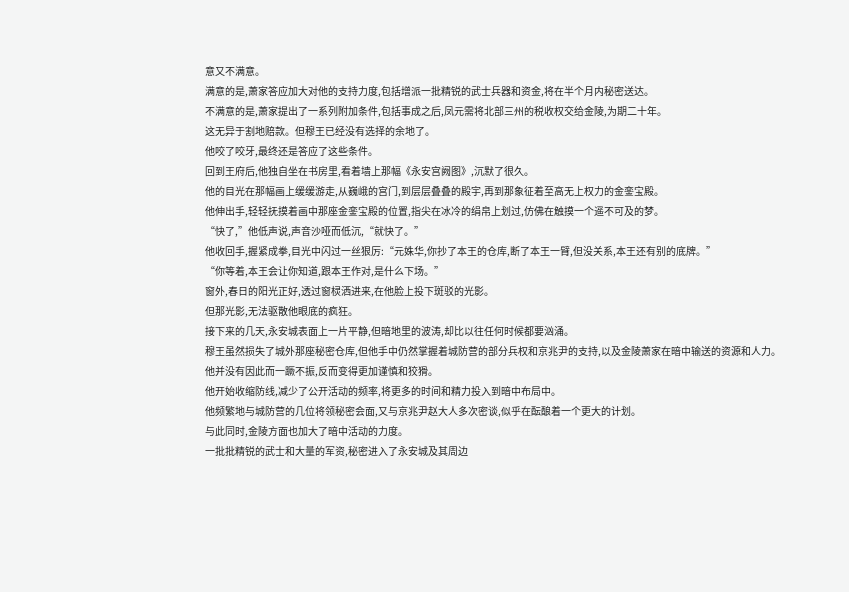意又不满意。
满意的是,萧家答应加大对他的支持力度,包括增派一批精锐的武士兵器和资金,将在半个月内秘密送达。
不满意的是,萧家提出了一系列附加条件,包括事成之后,凤元需将北部三州的税收权交给金陵,为期二十年。
这无异于割地赔款。但穆王已经没有选择的余地了。
他咬了咬牙,最终还是答应了这些条件。
回到王府后,他独自坐在书房里,看着墙上那幅《永安宫阙图》,沉默了很久。
他的目光在那幅画上缓缓游走,从巍峨的宫门,到层层叠叠的殿宇,再到那象征着至高无上权力的金銮宝殿。
他伸出手,轻轻抚摸着画中那座金銮宝殿的位置,指尖在冰冷的绢帛上划过,仿佛在触摸一个遥不可及的梦。
“快了,”他低声说,声音沙哑而低沉,“就快了。”
他收回手,握紧成拳,目光中闪过一丝狠厉:“元姝华,你抄了本王的仓库,断了本王一臂,但没关系,本王还有别的底牌。”
“你等着,本王会让你知道,跟本王作对,是什么下场。”
窗外,春日的阳光正好,透过窗棂洒进来,在他脸上投下斑驳的光影。
但那光影,无法驱散他眼底的疯狂。
接下来的几天,永安城表面上一片平静,但暗地里的波涛,却比以往任何时候都要汹涌。
穆王虽然损失了城外那座秘密仓库,但他手中仍然掌握着城防营的部分兵权和京兆尹的支持,以及金陵萧家在暗中输送的资源和人力。
他并没有因此而一蹶不振,反而变得更加谨慎和狡猾。
他开始收缩防线,减少了公开活动的频率,将更多的时间和精力投入到暗中布局中。
他频繁地与城防营的几位将领秘密会面,又与京兆尹赵大人多次密谈,似乎在酝酿着一个更大的计划。
与此同时,金陵方面也加大了暗中活动的力度。
一批批精锐的武士和大量的军资,秘密进入了永安城及其周边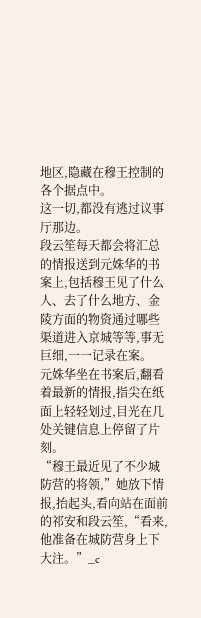地区,隐藏在穆王控制的各个据点中。
这一切,都没有逃过议事厅那边。
段云笙每天都会将汇总的情报送到元姝华的书案上,包括穆王见了什么人、去了什么地方、金陵方面的物资通过哪些渠道进入京城等等,事无巨细,一一记录在案。
元姝华坐在书案后,翻看着最新的情报,指尖在纸面上轻轻划过,目光在几处关键信息上停留了片刻。
“穆王最近见了不少城防营的将领,”她放下情报,抬起头,看向站在面前的祁安和段云笙,“看来,他准备在城防营身上下大注。”_c